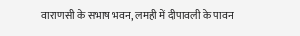वाराणसी के सभाष भवन, लमही में दीपावली के पावन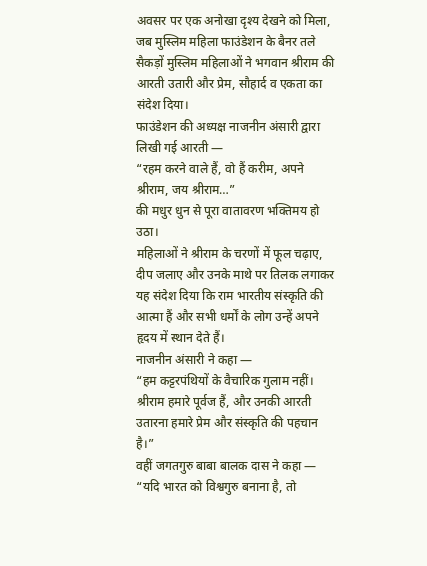अवसर पर एक अनोखा दृश्य देखने को मिला, जब मुस्लिम महिला फाउंडेशन के बैनर तले सैकड़ों मुस्लिम महिलाओं ने भगवान श्रीराम की आरती उतारी और प्रेम, सौहार्द व एकता का संदेश दिया।
फाउंडेशन की अध्यक्ष नाजनीन अंसारी द्वारा लिखी गई आरती —
“रहम करने वाले हैं, वो हैं करीम, अपने श्रीराम, जय श्रीराम…”
की मधुर धुन से पूरा वातावरण भक्तिमय हो उठा।
महिलाओं ने श्रीराम के चरणों में फूल चढ़ाए, दीप जलाए और उनके माथे पर तिलक लगाकर यह संदेश दिया कि राम भारतीय संस्कृति की आत्मा हैं और सभी धर्मों के लोग उन्हें अपने हृदय में स्थान देते हैं।
नाजनीन अंसारी ने कहा —
“हम कट्टरपंथियों के वैचारिक गुलाम नहीं। श्रीराम हमारे पूर्वज हैं, और उनकी आरती उतारना हमारे प्रेम और संस्कृति की पहचान है।”
वहीं जगतगुरु बाबा बालक दास ने कहा —
“यदि भारत को विश्वगुरु बनाना है, तो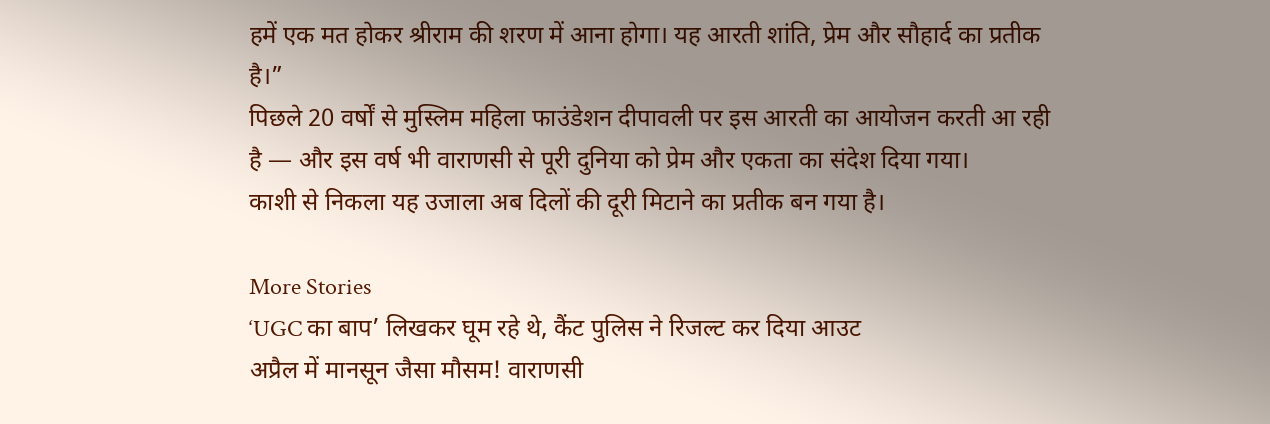हमें एक मत होकर श्रीराम की शरण में आना होगा। यह आरती शांति, प्रेम और सौहार्द का प्रतीक है।”
पिछले 20 वर्षों से मुस्लिम महिला फाउंडेशन दीपावली पर इस आरती का आयोजन करती आ रही है — और इस वर्ष भी वाराणसी से पूरी दुनिया को प्रेम और एकता का संदेश दिया गया।
काशी से निकला यह उजाला अब दिलों की दूरी मिटाने का प्रतीक बन गया है।

More Stories
‘UGC का बाप’ लिखकर घूम रहे थे, कैंट पुलिस ने रिजल्ट कर दिया आउट
अप्रैल में मानसून जैसा मौसम! वाराणसी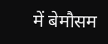में बेमौसम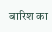बारिश का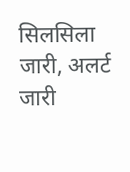सिलसिला जारी, अलर्ट जारी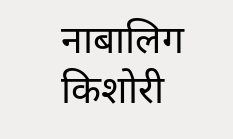नाबालिग किशोरी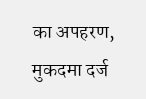का अपहरण, मुकदमा दर्ज